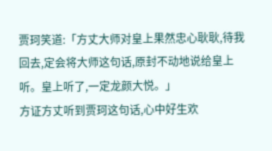贾珂笑道:「方丈大师对皇上果然忠心耿耿,待我回去,定会将大师这句话,原封不动地说给皇上听。皇上听了,一定龙颜大悦。」
方证方丈听到贾珂这句话,心中好生欢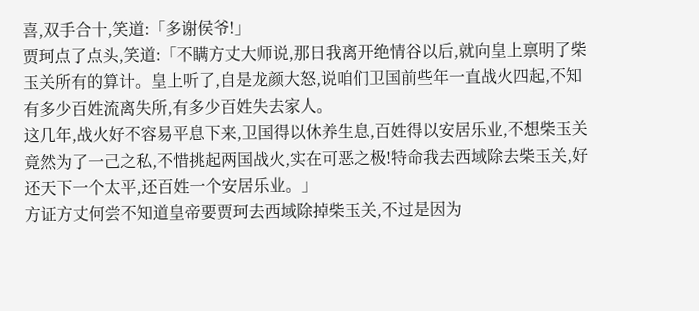喜,双手合十,笑道:「多谢侯爷!」
贾珂点了点头,笑道:「不瞒方丈大师说,那日我离开绝情谷以后,就向皇上禀明了柴玉关所有的算计。皇上听了,自是龙颜大怒,说咱们卫国前些年一直战火四起,不知有多少百姓流离失所,有多少百姓失去家人。
这几年,战火好不容易平息下来,卫国得以休养生息,百姓得以安居乐业,不想柴玉关竟然为了一己之私,不惜挑起两国战火,实在可恶之极!特命我去西域除去柴玉关,好还天下一个太平,还百姓一个安居乐业。」
方证方丈何尝不知道皇帝要贾珂去西域除掉柴玉关,不过是因为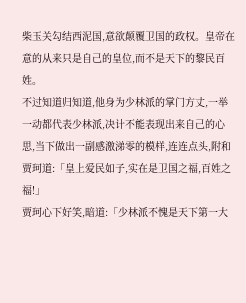柴玉关勾结西泥国,意欲颠覆卫国的政权。皇帝在意的从来只是自己的皇位,而不是天下的黎民百姓。
不过知道归知道,他身为少林派的掌门方丈,一举一动都代表少林派,决计不能表现出来自己的心思,当下做出一副感激涕零的模样,连连点头,附和贾珂道:「皇上爱民如子,实在是卫国之福,百姓之福!」
贾珂心下好笑,暗道:「少林派不愧是天下第一大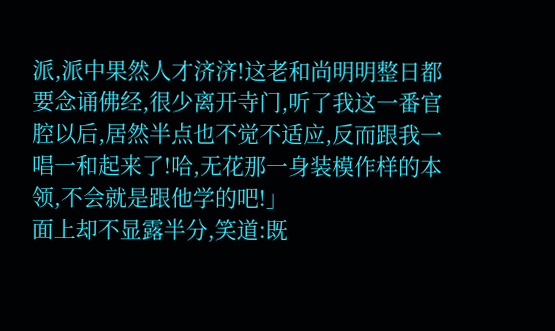派,派中果然人才济济!这老和尚明明整日都要念诵佛经,很少离开寺门,听了我这一番官腔以后,居然半点也不觉不适应,反而跟我一唱一和起来了!哈,无花那一身装模作样的本领,不会就是跟他学的吧!」
面上却不显露半分,笑道:既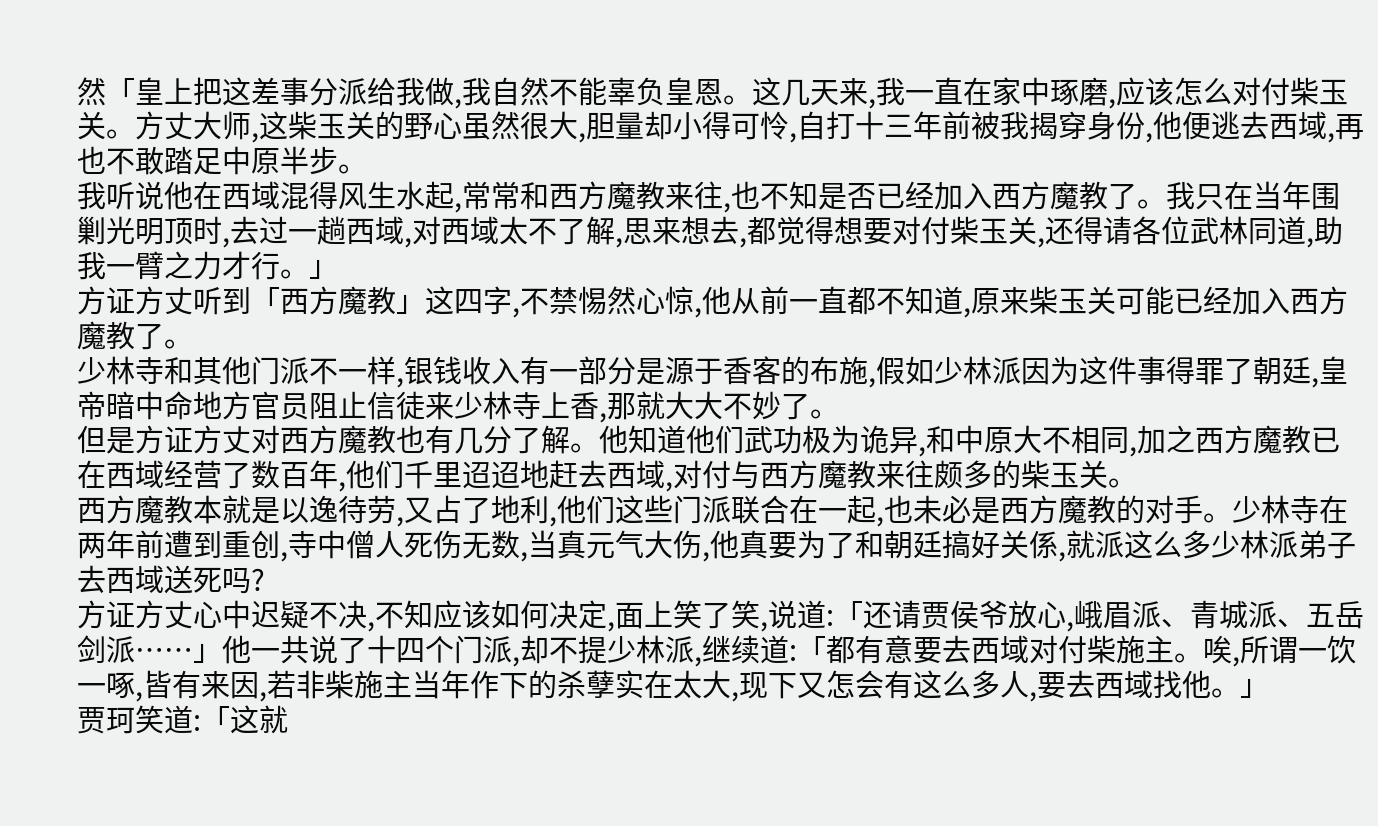然「皇上把这差事分派给我做,我自然不能辜负皇恩。这几天来,我一直在家中琢磨,应该怎么对付柴玉关。方丈大师,这柴玉关的野心虽然很大,胆量却小得可怜,自打十三年前被我揭穿身份,他便逃去西域,再也不敢踏足中原半步。
我听说他在西域混得风生水起,常常和西方魔教来往,也不知是否已经加入西方魔教了。我只在当年围剿光明顶时,去过一趟西域,对西域太不了解,思来想去,都觉得想要对付柴玉关,还得请各位武林同道,助我一臂之力才行。」
方证方丈听到「西方魔教」这四字,不禁惕然心惊,他从前一直都不知道,原来柴玉关可能已经加入西方魔教了。
少林寺和其他门派不一样,银钱收入有一部分是源于香客的布施,假如少林派因为这件事得罪了朝廷,皇帝暗中命地方官员阻止信徒来少林寺上香,那就大大不妙了。
但是方证方丈对西方魔教也有几分了解。他知道他们武功极为诡异,和中原大不相同,加之西方魔教已在西域经营了数百年,他们千里迢迢地赶去西域,对付与西方魔教来往颇多的柴玉关。
西方魔教本就是以逸待劳,又占了地利,他们这些门派联合在一起,也未必是西方魔教的对手。少林寺在两年前遭到重创,寺中僧人死伤无数,当真元气大伤,他真要为了和朝廷搞好关係,就派这么多少林派弟子去西域送死吗?
方证方丈心中迟疑不决,不知应该如何决定,面上笑了笑,说道:「还请贾侯爷放心,峨眉派、青城派、五岳剑派……」他一共说了十四个门派,却不提少林派,继续道:「都有意要去西域对付柴施主。唉,所谓一饮一啄,皆有来因,若非柴施主当年作下的杀孽实在太大,现下又怎会有这么多人,要去西域找他。」
贾珂笑道:「这就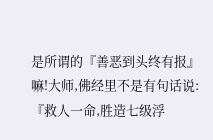是所谓的『善恶到头终有报』嘛!大师,佛经里不是有句话说:『救人一命,胜造七级浮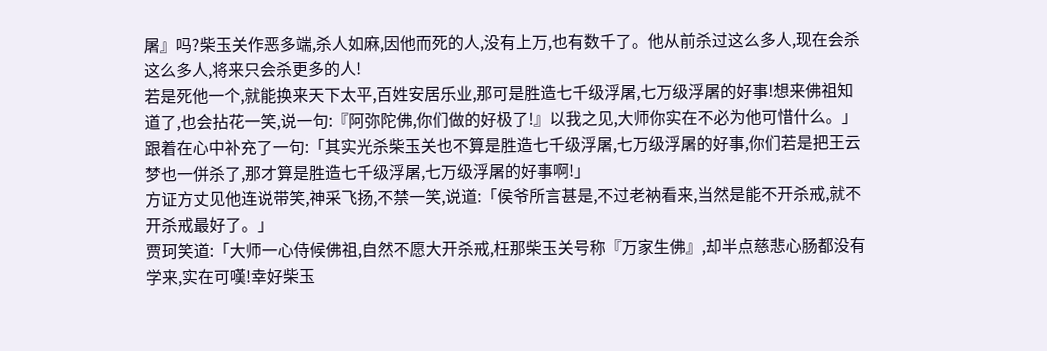屠』吗?柴玉关作恶多端,杀人如麻,因他而死的人,没有上万,也有数千了。他从前杀过这么多人,现在会杀这么多人,将来只会杀更多的人!
若是死他一个,就能换来天下太平,百姓安居乐业,那可是胜造七千级浮屠,七万级浮屠的好事!想来佛祖知道了,也会拈花一笑,说一句:『阿弥陀佛,你们做的好极了!』以我之见,大师你实在不必为他可惜什么。」
跟着在心中补充了一句:「其实光杀柴玉关也不算是胜造七千级浮屠,七万级浮屠的好事,你们若是把王云梦也一併杀了,那才算是胜造七千级浮屠,七万级浮屠的好事啊!」
方证方丈见他连说带笑,神采飞扬,不禁一笑,说道:「侯爷所言甚是,不过老衲看来,当然是能不开杀戒,就不开杀戒最好了。」
贾珂笑道:「大师一心侍候佛祖,自然不愿大开杀戒,枉那柴玉关号称『万家生佛』,却半点慈悲心肠都没有学来,实在可嘆!幸好柴玉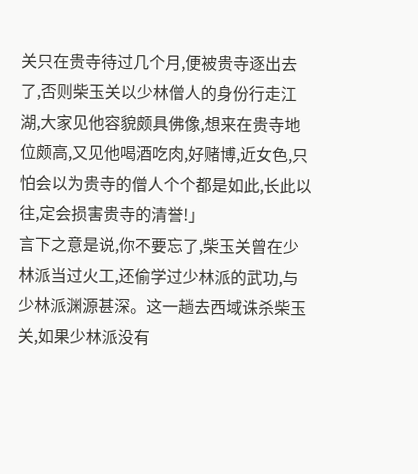关只在贵寺待过几个月,便被贵寺逐出去了,否则柴玉关以少林僧人的身份行走江湖,大家见他容貌颇具佛像,想来在贵寺地位颇高,又见他喝酒吃肉,好赌博,近女色,只怕会以为贵寺的僧人个个都是如此,长此以往,定会损害贵寺的清誉!」
言下之意是说,你不要忘了,柴玉关曾在少林派当过火工,还偷学过少林派的武功,与少林派渊源甚深。这一趟去西域诛杀柴玉关,如果少林派没有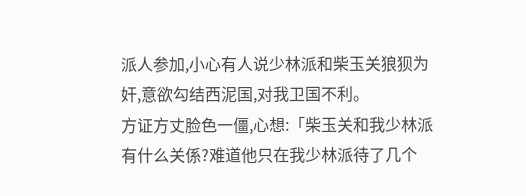派人参加,小心有人说少林派和柴玉关狼狈为奸,意欲勾结西泥国,对我卫国不利。
方证方丈脸色一僵,心想:「柴玉关和我少林派有什么关係?难道他只在我少林派待了几个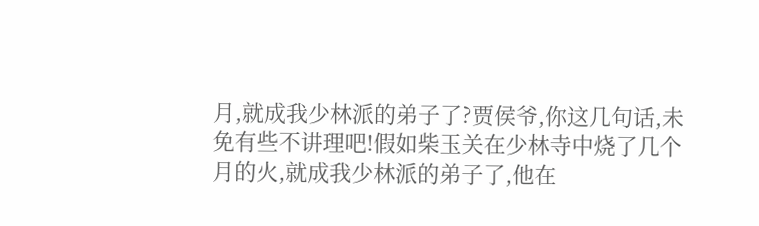月,就成我少林派的弟子了?贾侯爷,你这几句话,未免有些不讲理吧!假如柴玉关在少林寺中烧了几个月的火,就成我少林派的弟子了,他在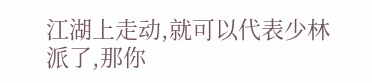江湖上走动,就可以代表少林派了,那你